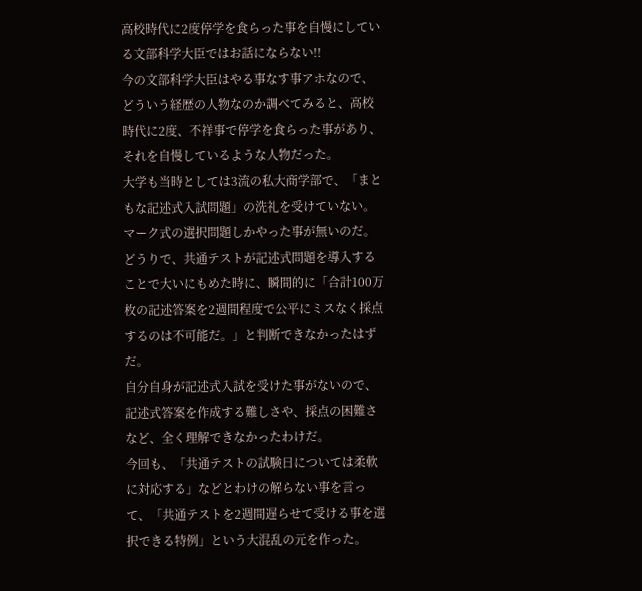高校時代に2度停学を食らった事を自慢にしている文部科学大臣ではお話にならない!!
今の文部科学大臣はやる事なす事アホなので、どういう経歴の人物なのか調べてみると、高校時代に2度、不祥事で停学を食らった事があり、それを自慢しているような人物だった。
大学も当時としては3流の私大商学部で、「まともな記述式入試問題」の洗礼を受けていない。マーク式の選択問題しかやった事が無いのだ。
どうりで、共通テストが記述式問題を導入することで大いにもめた時に、瞬間的に「合計100万枚の記述答案を2週間程度で公平にミスなく採点するのは不可能だ。」と判断できなかったはずだ。
自分自身が記述式入試を受けた事がないので、記述式答案を作成する難しさや、採点の困難さなど、全く理解できなかったわけだ。
今回も、「共通テストの試験日については柔軟に対応する」などとわけの解らない事を言って、「共通テストを2週間遅らせて受ける事を選択できる特例」という大混乱の元を作った。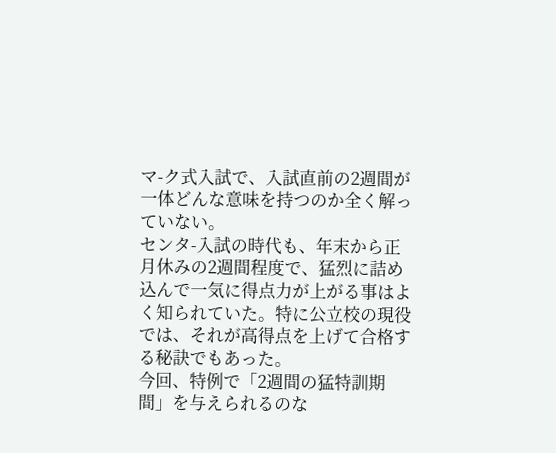マ-ク式入試で、入試直前の2週間が一体どんな意味を持つのか全く解っていない。
センタ-入試の時代も、年末から正月休みの2週間程度で、猛烈に詰め込んで一気に得点力が上がる事はよく知られていた。特に公立校の現役では、それが高得点を上げて合格する秘訣でもあった。
今回、特例で「2週間の猛特訓期間」を与えられるのな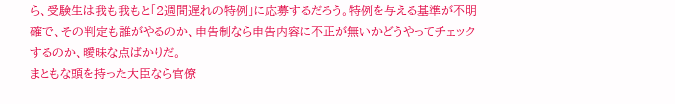ら、受験生は我も我もと「2週間遅れの特例」に応募するだろう。特例を与える基準が不明確で、その判定も誰がやるのか、申告制なら申告内容に不正が無いかどうやってチェックするのか、曖昧な点ばかりだ。
まともな頭を持った大臣なら官僚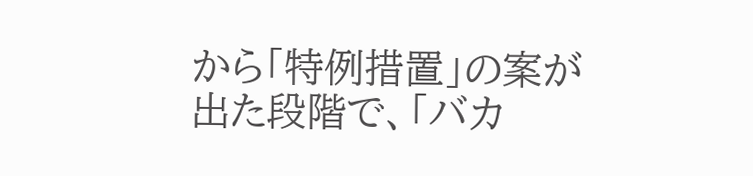から「特例措置」の案が出た段階で、「バカ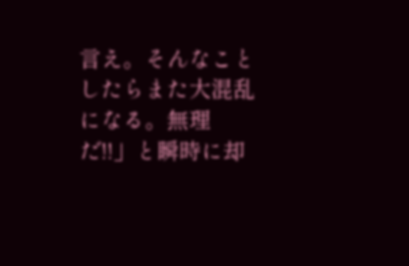言え。そんなことしたらまた大混乱になる。無理だ!!」と瞬時に却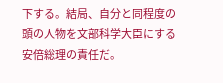下する。結局、自分と同程度の頭の人物を文部科学大臣にする安倍総理の責任だ。